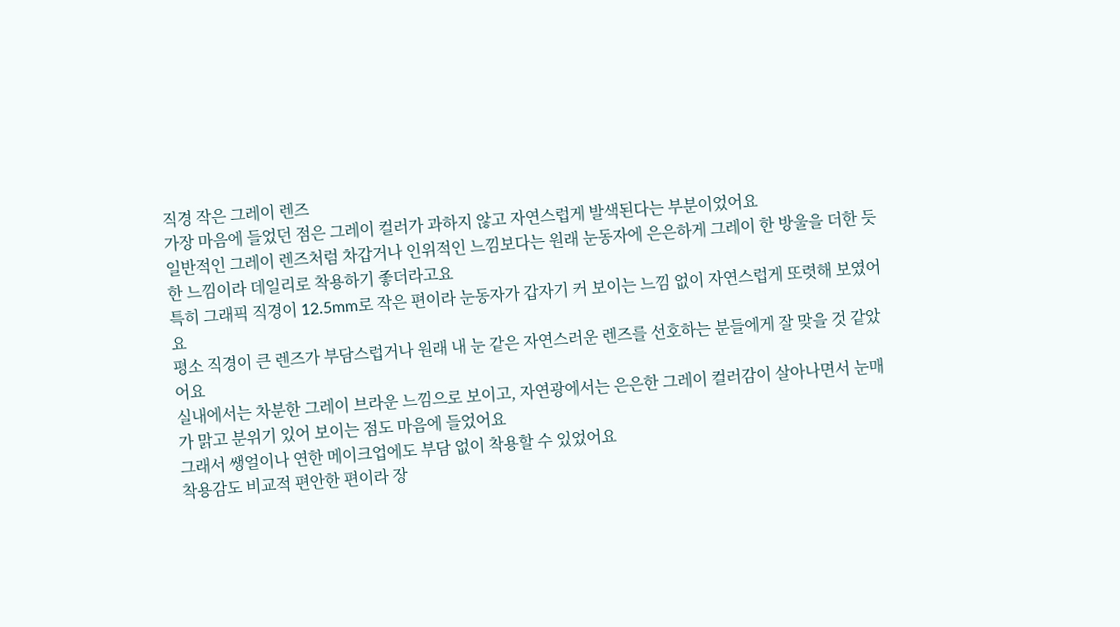직경 작은 그레이 렌즈
가장 마음에 들었던 점은 그레이 컬러가 과하지 않고 자연스럽게 발색된다는 부분이었어요
일반적인 그레이 렌즈처럼 차갑거나 인위적인 느낌보다는 원래 눈동자에 은은하게 그레이 한 방울을 더한 듯한 느낌이라 데일리로 착용하기 좋더라고요
특히 그래픽 직경이 12.5mm로 작은 편이라 눈동자가 갑자기 커 보이는 느낌 없이 자연스럽게 또렷해 보였어요
평소 직경이 큰 렌즈가 부담스럽거나 원래 내 눈 같은 자연스러운 렌즈를 선호하는 분들에게 잘 맞을 것 같았어요
실내에서는 차분한 그레이 브라운 느낌으로 보이고, 자연광에서는 은은한 그레이 컬러감이 살아나면서 눈매가 맑고 분위기 있어 보이는 점도 마음에 들었어요
그래서 쌩얼이나 연한 메이크업에도 부담 없이 착용할 수 있었어요
착용감도 비교적 편안한 편이라 장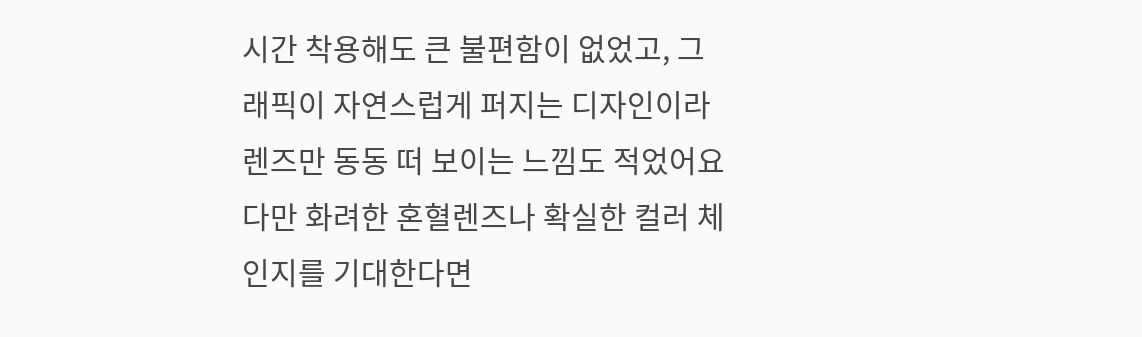시간 착용해도 큰 불편함이 없었고, 그래픽이 자연스럽게 퍼지는 디자인이라 렌즈만 동동 떠 보이는 느낌도 적었어요
다만 화려한 혼혈렌즈나 확실한 컬러 체인지를 기대한다면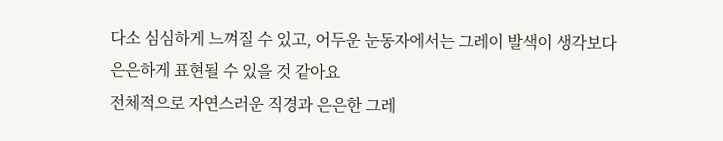다소 심심하게 느껴질 수 있고, 어두운 눈동자에서는 그레이 발색이 생각보다 은은하게 표현될 수 있을 것 같아요
전체적으로 자연스러운 직경과 은은한 그레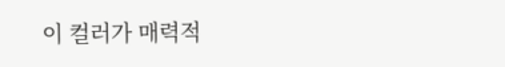이 컬러가 매력적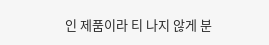인 제품이라 티 나지 않게 분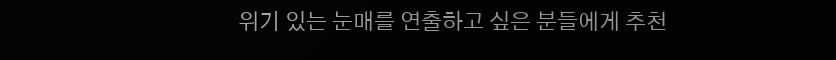위기 있는 눈매를 연출하고 싶은 분들에게 추천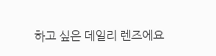하고 싶은 데일리 렌즈에요